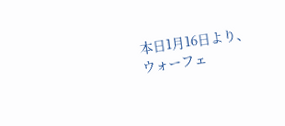本日1月16日より、ウォーフェ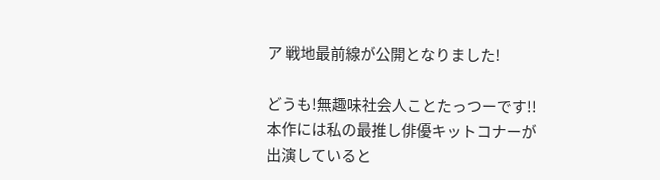ア 戦地最前線が公開となりました!

どうも!無趣味社会人ことたっつーです!!
本作には私の最推し俳優キットコナーが出演していると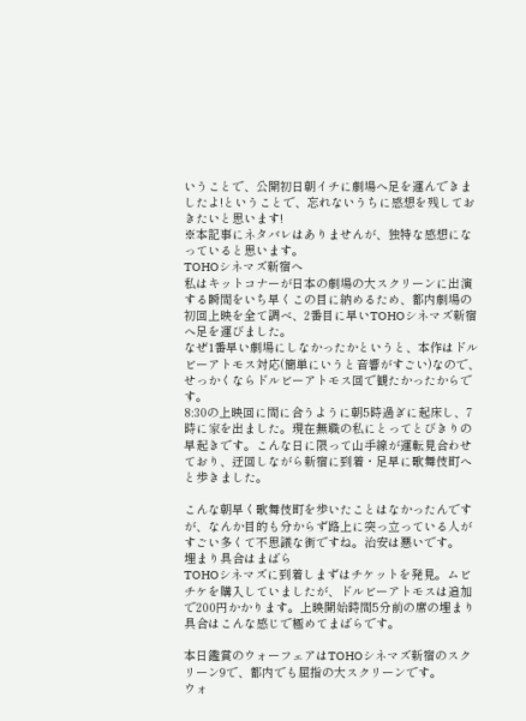いうことで、公開初日朝イチに劇場へ足を運んできましたよ!ということで、忘れないうちに感想を残しておきたいと思います!
※本記事にネタバレはありませんが、独特な感想になっていると思います。
TOHOシネマズ新宿へ
私はキットコナーが日本の劇場の大スクリーンに出演する瞬間をいち早くこの目に納めるため、都内劇場の初回上映を全て調べ、2番目に早いTOHOシネマズ新宿へ足を運びました。
なぜ1番早い劇場にしなかったかというと、本作はドルビーアトモス対応(簡単にいうと音響がすごい)なので、せっかくならドルビーアトモス回で観たかったからです。
8:30の上映回に間に合うように朝5時過ぎに起床し、7時に家を出ました。現在無職の私にとってとびきりの早起きです。こんな日に限って山手線が運転見合わせており、迂回しながら新宿に到着・足早に歌舞伎町へと歩きました。

こんな朝早く歌舞伎町を歩いたことはなかったんですが、なんか目的も分からず路上に突っ立っている人がすごい多くて不思議な街ですね。治安は悪いです。
埋まり具合はまばら
TOHOシネマズに到着しまずはチケットを発見。ムビチケを購入していましたが、ドルビーアトモスは追加で200円かかります。上映開始時間5分前の席の埋まり具合はこんな感じで極めてまばらです。

本日鑑賞のウォーフェアはTOHOシネマズ新宿のスクリーン9で、都内でも屈指の大スクリーンです。
ウォ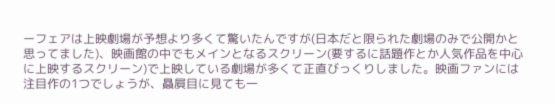ーフェアは上映劇場が予想より多くて驚いたんですが(日本だと限られた劇場のみで公開かと思ってました)、映画館の中でもメインとなるスクリーン(要するに話題作とか人気作品を中心に上映するスクリーン)で上映している劇場が多くて正直びっくりしました。映画ファンには注目作の1つでしょうが、贔屓目に見ても一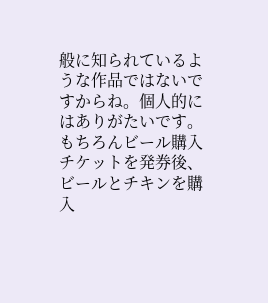般に知られているような作品ではないですからね。個人的にはありがたいです。
もちろんビール購入
チケットを発券後、ビールとチキンを購入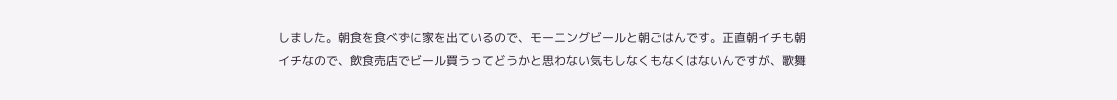しました。朝食を食べずに家を出ているので、モーニングビールと朝ごはんです。正直朝イチも朝イチなので、飲食売店でビール買うってどうかと思わない気もしなくもなくはないんですが、歌舞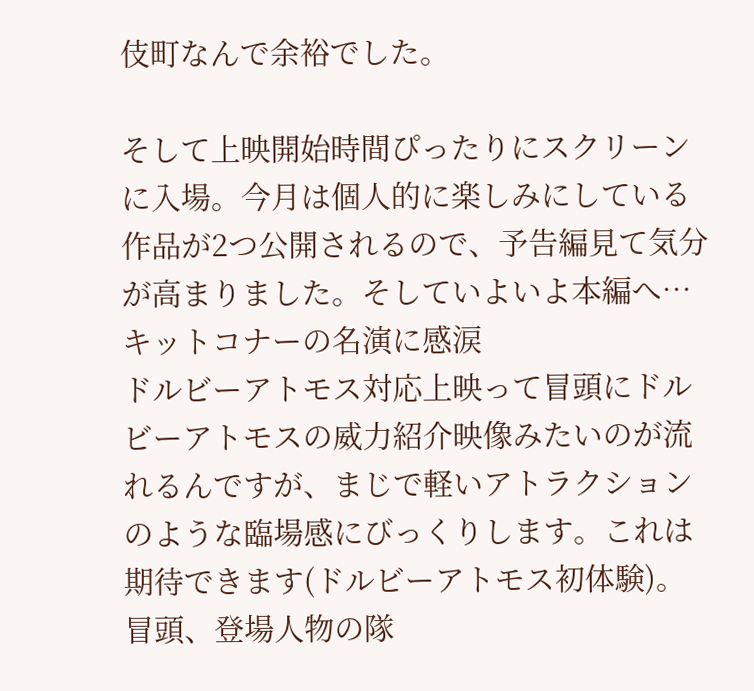伎町なんで余裕でした。

そして上映開始時間ぴったりにスクリーンに入場。今月は個人的に楽しみにしている作品が2つ公開されるので、予告編見て気分が高まりました。そしていよいよ本編へ…
キットコナーの名演に感涙
ドルビーアトモス対応上映って冒頭にドルビーアトモスの威力紹介映像みたいのが流れるんですが、まじで軽いアトラクションのような臨場感にびっくりします。これは期待できます(ドルビーアトモス初体験)。
冒頭、登場人物の隊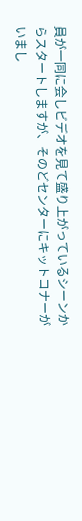員が一同に会しビデオを見て盛り上がっているシーンからスタートしますが、そのどセンターにキットコナーがいまし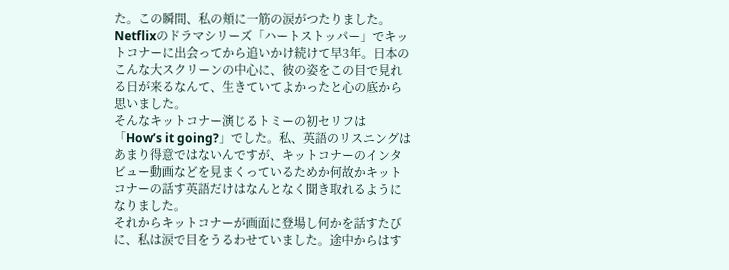た。この瞬間、私の頬に一筋の涙がつたりました。Netflixのドラマシリーズ「ハートストッパー」でキットコナーに出会ってから追いかけ続けて早3年。日本のこんな大スクリーンの中心に、彼の姿をこの目で見れる日が来るなんて、生きていてよかったと心の底から思いました。
そんなキットコナー演じるトミーの初セリフは「How’s it going?」でした。私、英語のリスニングはあまり得意ではないんですが、キットコナーのインタビュー動画などを見まくっているためか何故かキットコナーの話す英語だけはなんとなく聞き取れるようになりました。
それからキットコナーが画面に登場し何かを話すたびに、私は涙で目をうるわせていました。途中からはす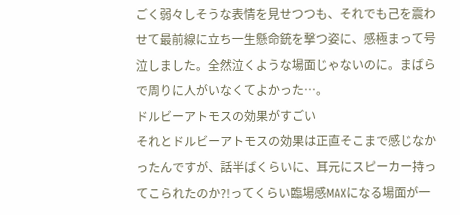ごく弱々しそうな表情を見せつつも、それでも己を震わせて最前線に立ち一生懸命銃を撃つ姿に、感極まって号泣しました。全然泣くような場面じゃないのに。まばらで周りに人がいなくてよかった…。
ドルビーアトモスの効果がすごい
それとドルビーアトモスの効果は正直そこまで感じなかったんですが、話半ばくらいに、耳元にスピーカー持ってこられたのか?!ってくらい臨場感MAXになる場面が一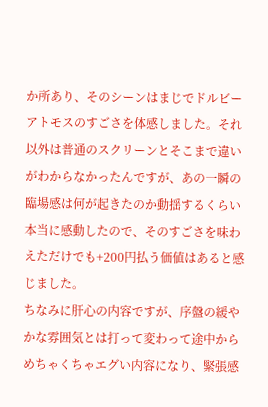か所あり、そのシーンはまじでドルビーアトモスのすごさを体感しました。それ以外は普通のスクリーンとそこまで違いがわからなかったんですが、あの一瞬の臨場感は何が起きたのか動揺するくらい本当に感動したので、そのすごさを味わえただけでも+200円払う価値はあると感じました。
ちなみに肝心の内容ですが、序盤の緩やかな雰囲気とは打って変わって途中からめちゃくちゃエグい内容になり、緊張感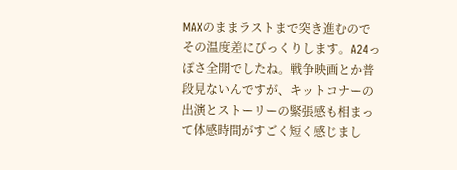MAXのままラストまで突き進むのでその温度差にびっくりします。A24っぽさ全開でしたね。戦争映画とか普段見ないんですが、キットコナーの出演とストーリーの緊張感も相まって体感時間がすごく短く感じまし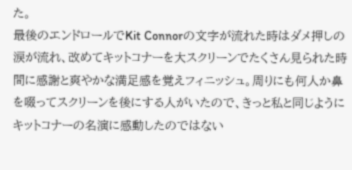た。
最後のエンドロールでKit Connorの文字が流れた時はダメ押しの涙が流れ、改めてキットコナーを大スクリーンでたくさん見られた時間に感謝と爽やかな満足感を覚えフィニッシュ。周りにも何人か鼻を啜ってスクリーンを後にする人がいたので、きっと私と同じようにキットコナーの名演に感動したのではない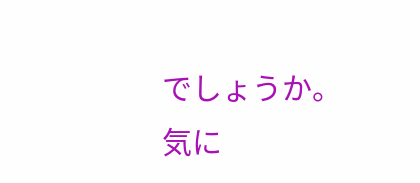でしょうか。
気に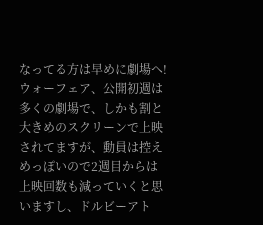なってる方は早めに劇場へ!
ウォーフェア、公開初週は多くの劇場で、しかも割と大きめのスクリーンで上映されてますが、動員は控えめっぽいので2週目からは上映回数も減っていくと思いますし、ドルビーアト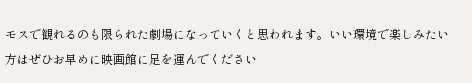モスで観れるのも限られた劇場になっていくと思われます。いい環境で楽しみたい方はぜひお早めに映画館に足を運んでください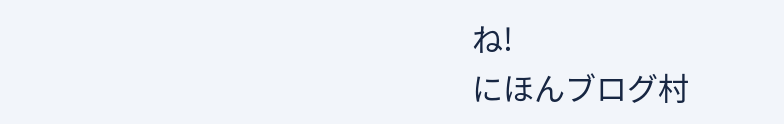ね!
にほんブログ村